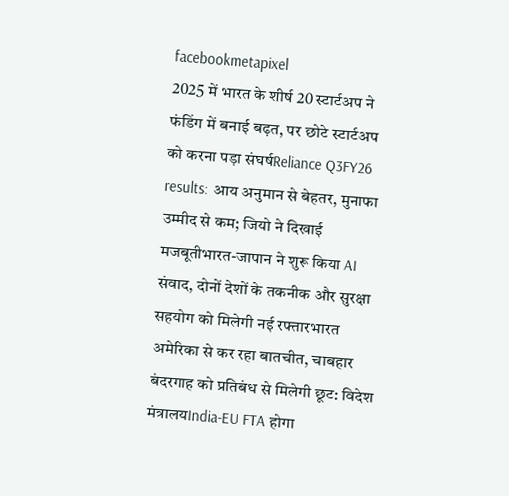facebookmetapixel
2025 में भारत के शीर्ष 20 स्टार्टअप ने फंडिंग में बनाई बढ़त, पर छोटे स्टार्टअप को करना पड़ा संघर्षReliance Q3FY26 results: आय अनुमान से बेहतर, मुनाफा उम्मीद से कम; जियो ने दिखाई मजबूतीभारत-जापान ने शुरू किया AI संवाद, दोनों देशों के तकनीक और सुरक्षा सहयोग को मिलेगी नई रफ्तारभारत अमेरिका से कर रहा बातचीत, चाबहार बंदरगाह को प्रतिबंध से मिलेगी छूट: विदेश मंत्रालयIndia-EU FTA होगा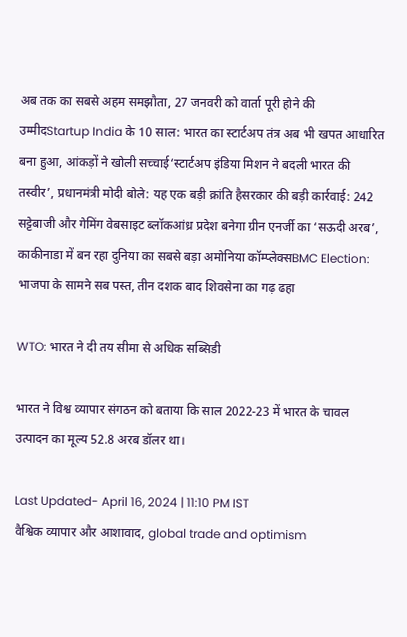अब तक का सबसे अहम समझौता, 27 जनवरी को वार्ता पूरी होने की उम्मीदStartup India के 10 साल: भारत का स्टार्टअप तंत्र अब भी खपत आधारित बना हुआ, आंकड़ों ने खोली सच्चाई‘स्टार्टअप इंडिया मिशन ने बदली भारत की तस्वीर’, प्रधानमंत्री मोदी बोले: यह एक बड़ी क्रांति हैसरकार की बड़ी कार्रवाई: 242 सट्टेबाजी और गेमिंग वेबसाइट ब्लॉकआंध्र प्रदेश बनेगा ग्रीन एनर्जी का ‘सऊदी अरब’, काकीनाडा में बन रहा दुनिया का सबसे बड़ा अमोनिया कॉम्प्लेक्सBMC Election: भाजपा के सामने सब पस्त, तीन दशक बाद शिवसेना का गढ़ ढहा

WTO: भारत ने दी तय सीमा से अधिक सब्सिडी

भारत ने विश्व व्यापार संगठन को बताया कि साल 2022-23 में भारत के चावल उत्पादन का मूल्य 52.8 अरब डॉलर था।

Last Updated- April 16, 2024 | 11:10 PM IST
वैश्विक व्यापार और आशावाद, global trade and optimism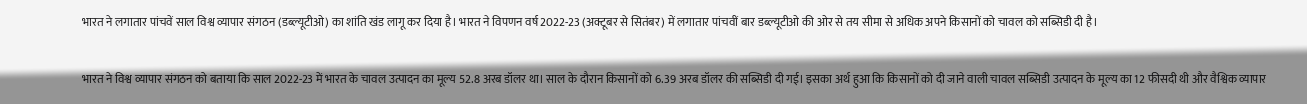भारत ने लगातार पांचवें साल विश्व व्यापार संगठन (डब्ल्यूटीओ) का शांति खंड लागू कर दिया है। भारत ने विपणन वर्ष 2022-23 (अक्टूबर से सितंबर) में लगातार पांचवीं बार डब्ल्यूटीओ की ओर से तय सीमा से अधिक अपने किसानों को चावल को सब्सिडी दी है।

भारत ने विश्व व्यापार संगठन को बताया कि साल 2022-23 में भारत के चावल उत्पादन का मूल्य 52.8 अरब डॉलर था। साल के दौरान किसानों को 6.39 अरब डॉलर की सब्सिडी दी गई। इसका अर्थ हुआ कि किसानों को दी जाने वाली चावल सब्सिडी उत्पादन के मूल्य का 12 फीसदी थी और वैश्विक व्यापार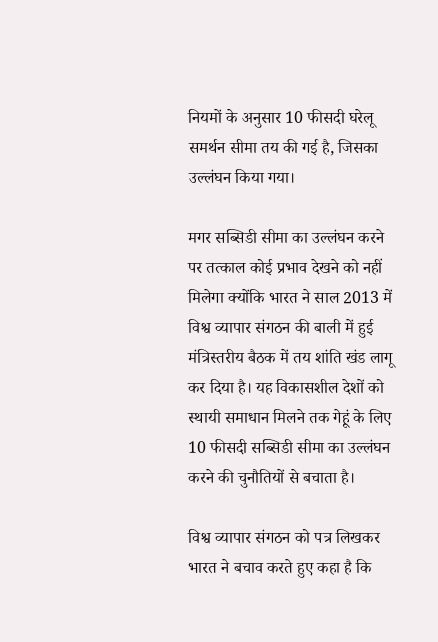नियमों के अनुसार 10 फीसदी घरेलू समर्थन सीमा तय की गई है, जिसका उल्लंघन किया गया।

मगर सब्सिडी सीमा का उल्लंघन करने पर तत्काल कोई प्रभाव देखने को नहीं मिलेगा क्योंकि भारत ने साल 2013 में विश्व व्यापार संगठन की बाली में हुई मंत्रिस्तरीय बैठक में तय शांति खंड लागू कर दिया है। यह विकासशील देशों को स्थायी समाधान मिलने तक गेहूं के लिए 10 फीसदी सब्सिडी सीमा का उल्लंघन करने की चुनौतियों से बचाता है।

विश्व व्यापार संगठन को पत्र लिखकर भारत ने बचाव करते हुए कहा है कि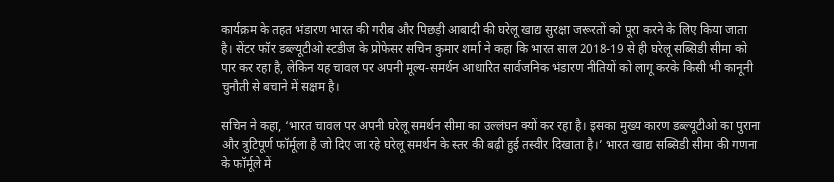कार्यक्रम के तहत भंडारण भारत की गरीब और पिछड़ी आबादी की घरेलू खाद्य सुरक्षा जरूरतों को पूरा करने के लिए किया जाता है। सेंटर फॉर डब्ल्यूटीओ स्टडीज के प्रोफेसर सचिन कुमार शर्मा ने कहा कि भारत साल 2018-19 से ही घरेलू सब्सिडी सीमा को पार कर रहा है, लेकिन यह चावल पर अपनी मूल्य-समर्थन आधारित सार्वजनिक भंडारण नीतियों को लागू करके किसी भी कानूनी चुनौती से बचाने में सक्षम है।

सचिन ने कहा, ‘भारत चावल पर अपनी घरेलू समर्थन सीमा का उल्लंघन क्यों कर रहा है। इसका मुख्य कारण डब्ल्यूटीओ का पुराना और त्रुटिपूर्ण फॉर्मूला है जो दिए जा रहे घरेलू समर्थन के स्तर की बढ़ी हुई तस्वीर दिखाता है।’ भारत खाद्य सब्सिडी सीमा की गणना के फॉर्मूले में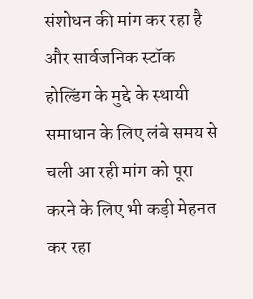संशोधन की मांग कर रहा है और सार्वजनिक स्टॉक होल्डिंग के मुद्दे के स्थायी समाधान के लिए लंबे समय से चली आ रही मांग को पूरा करने के लिए भी कड़ी मेहनत कर रहा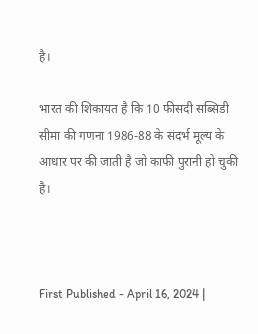है।

भारत की शिकायत है कि 10 फीसदी सब्सिडी सीमा की गणना 1986-88 के संदर्भ मूल्य के आधार पर की जाती है जो काफी पुरानी हो चुकी है।



First Published - April 16, 2024 |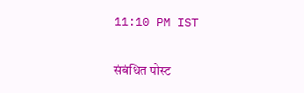11:10 PM IST

संबंधित पोस्ट